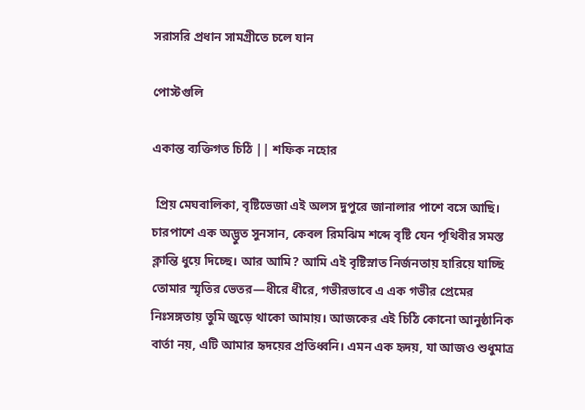সরাসরি প্রধান সামগ্রীতে চলে যান

পোস্টগুলি

একান্ত ব্যক্তিগত চিঠি || শফিক নহোর

 প্রিয় মেঘবালিকা, বৃষ্টিভেজা এই অলস দুপুরে জানালার পাশে বসে আছি। চারপাশে এক অদ্ভুত সুনসান, কেবল রিমঝিম শব্দে বৃষ্টি যেন পৃথিবীর সমস্ত ক্লান্তি ধুয়ে দিচ্ছে। আর আমি? আমি এই বৃষ্টিস্নাত নির্জনতায় হারিয়ে যাচ্ছি তোমার স্মৃতির ভেতর—ধীরে ধীরে, গভীরভাবে এ এক গভীর প্রেমের নিঃসঙ্গতায় তুমি জুড়ে থাকো আমায়। আজকের এই চিঠি কোনো আনুষ্ঠানিক বার্তা নয়, এটি আমার হৃদয়ের প্রতিধ্বনি। এমন এক হৃদয়, যা আজও শুধুমাত্র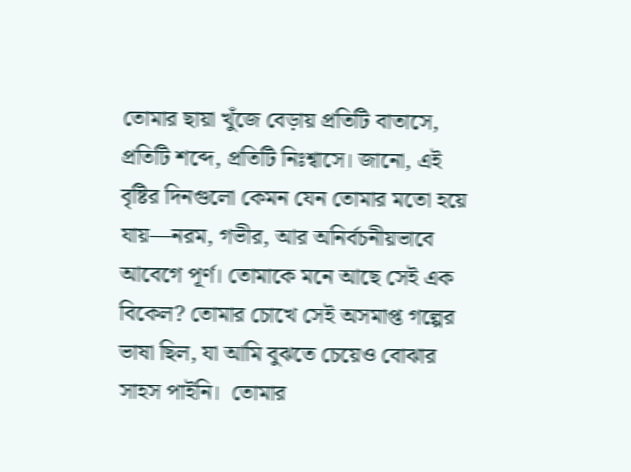তোমার ছায়া খুঁজে বেড়ায় প্রতিটি বাতাসে, প্রতিটি শব্দে, প্রতিটি নিঃশ্বাসে। জানো, এই বৃষ্টির দিনগুলো কেমন যেন তোমার মতো হয়ে যায়—নরম, গভীর, আর অনির্বচনীয়ভাবে আবেগে পূর্ণ। তোমাকে মনে আছে সেই এক বিকেল? তোমার চোখে সেই অসমাপ্ত গল্পের ভাষা ছিল, যা আমি বুঝতে চেয়েও বোঝার সাহস পাইনি।  তোমার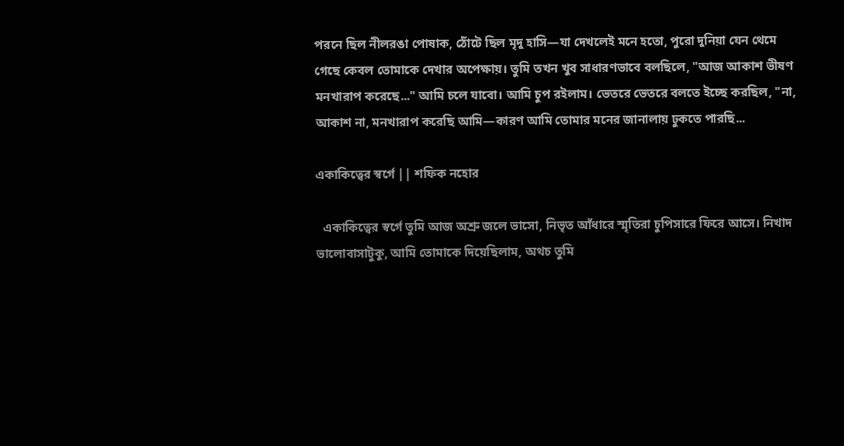পরনে ছিল নীলরঙা পোষাক, ঠোঁটে ছিল মৃদু হাসি—যা দেখলেই মনে হতো, পুরো দুনিয়া যেন থেমে গেছে কেবল তোমাকে দেখার অপেক্ষায়। তুমি তখন খুব সাধারণভাবে বলছিলে, "আজ আকাশ ভীষণ মনখারাপ করেছে..." আমি চলে যাবো। আমি চুপ রইলাম। ভেতরে ভেতরে বলতে ইচ্ছে করছিল, "না, আকাশ না, মনখারাপ করেছি আমি—কারণ আমি তোমার মনের জানালায় ঢুকতে পারছি...

একাকিত্বের স্বর্গে || শফিক নহোর

  একাকিত্বের স্বর্গে তুমি আজ অশ্রু জলে ভাসো, নিভৃত আঁধারে স্মৃতিরা চুপিসারে ফিরে আসে। নিখাদ ভালোবাসাটুকু, আমি তোমাকে দিয়েছিলাম, অথচ তুমি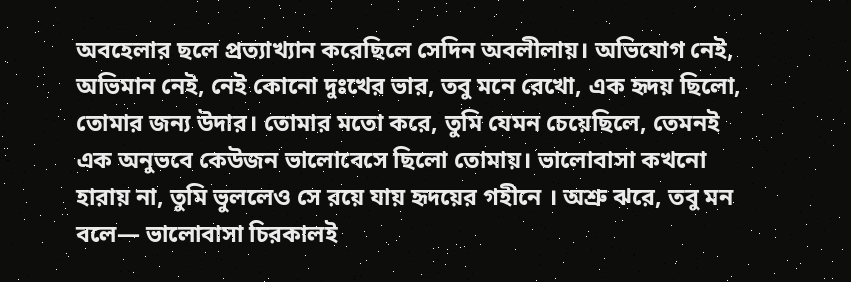অবহেলার ছলে প্রত্যাখ্যান করেছিলে সেদিন অবলীলায়। অভিযোগ নেই, অভিমান নেই, নেই কোনো দুঃখের ভার, তবু মনে রেখো, এক হৃদয় ছিলো, তোমার জন্য উদার। তোমার মতো করে, তুমি যেমন চেয়েছিলে, তেমনই এক অনুভবে কেউজন ভালোবেসে ছিলো তোমায়। ভালোবাসা কখনো হারায় না, তুমি ভুললেও সে রয়ে যায় হৃদয়ের গহীনে । অশ্রু ঝরে, তবু মন বলে— ভালোবাসা চিরকালই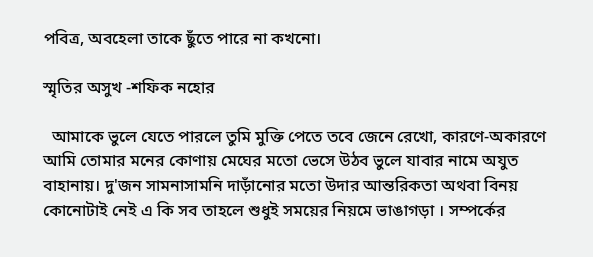পবিত্র, অবহেলা তাকে ছুঁতে পারে না কখনো।

স্মৃতির অসুখ -শফিক নহোর

  আমাকে ভুলে যেতে পারলে তুমি মুক্তি পেতে তবে জেনে রেখো, কারণে-অকারণে আমি তোমার মনের কোণায় মেঘের মতো ভেসে উঠব ভুলে যাবার নামে অযুত বাহানায়। দু'জন সামনাসামনি দাড়াঁনোর মতো উদার আন্তরিকতা অথবা বিনয় কোনোটাই নেই এ কি সব তাহলে শুধুই সময়ের নিয়মে ভাঙাগড়া । সম্পর্কের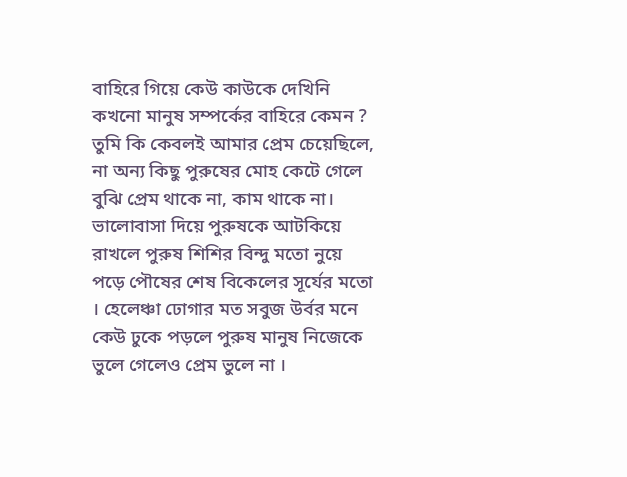বাহিরে গিয়ে কেউ কাউকে দেখিনি কখনো মানুষ সম্পর্কের বাহিরে কেমন ? তুমি কি কেবলই আমার প্রেম চেয়েছিলে, না অন্য কিছু পুরুষের মোহ কেটে গেলে বুঝি প্রেম থাকে না, কাম থাকে না। ভালোবাসা দিয়ে পুরুষকে আটকিয়ে রাখলে পুরুষ শিশির বিন্দু মতো নুয়ে পড়ে পৌষের শেষ বিকেলের সূর্যের মতো । হেলেঞ্চা ঢোগার মত সবুজ উর্বর মনে কেউ ঢুকে পড়লে পুরুষ মানুষ নিজেকে ভুলে গেলেও প্রেম ভুলে না ।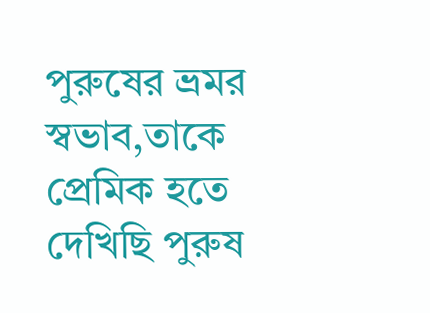পুরুষের ভ্রমর স্বভাব,তাকে প্রেমিক হতে দেখিছি পুরুষ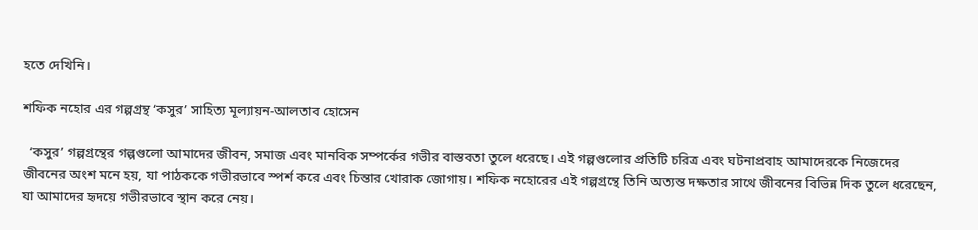হতে দেখিনি।

শফিক নহোর এর গল্পগ্রন্থ ‘কসুর’ সাহিত্য মূল্যায়ন-আলতাব হোসেন

  ‘কসুর’ গল্পগ্রন্থের গল্পগুলো আমাদের জীবন, সমাজ এবং মানবিক সম্পর্কের গভীর বাস্তবতা তুলে ধরেছে। এই গল্পগুলোর প্রতিটি চরিত্র এবং ঘটনাপ্রবাহ আমাদেরকে নিজেদের জীবনের অংশ মনে হয়, যা পাঠককে গভীরভাবে স্পর্শ করে এবং চিন্তার খোরাক জোগায়। শফিক নহোরের এই গল্পগ্রন্থে তিনি অত্যন্ত দক্ষতার সাথে জীবনের বিভিন্ন দিক তুলে ধরেছেন, যা আমাদের হৃদয়ে গভীরভাবে স্থান করে নেয়।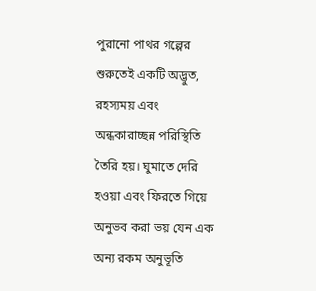পুরানো পাথর গল্পের শুরুতেই একটি অদ্ভুত, রহস্যময় এবং অন্ধকারাচ্ছন্ন পরিস্থিতি তৈরি হয়। ঘুমাতে দেরি হওয়া এবং ফিরতে গিয়ে অনুভব করা ভয় যেন এক অন্য রকম অনুভূতি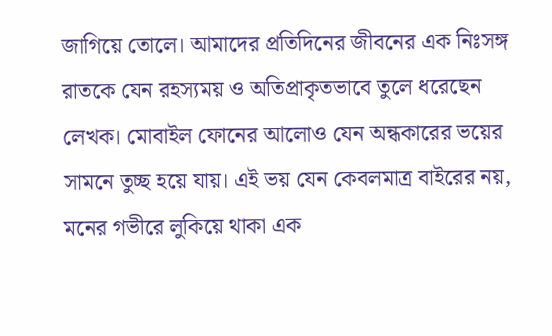জাগিয়ে তোলে। আমাদের প্রতিদিনের জীবনের এক নিঃসঙ্গ রাতকে যেন রহস্যময় ও অতিপ্রাকৃতভাবে তুলে ধরেছেন লেখক। মোবাইল ফোনের আলোও যেন অন্ধকারের ভয়ের সামনে তুচ্ছ হয়ে যায়। এই ভয় যেন কেবলমাত্র বাইরের নয়, মনের গভীরে লুকিয়ে থাকা এক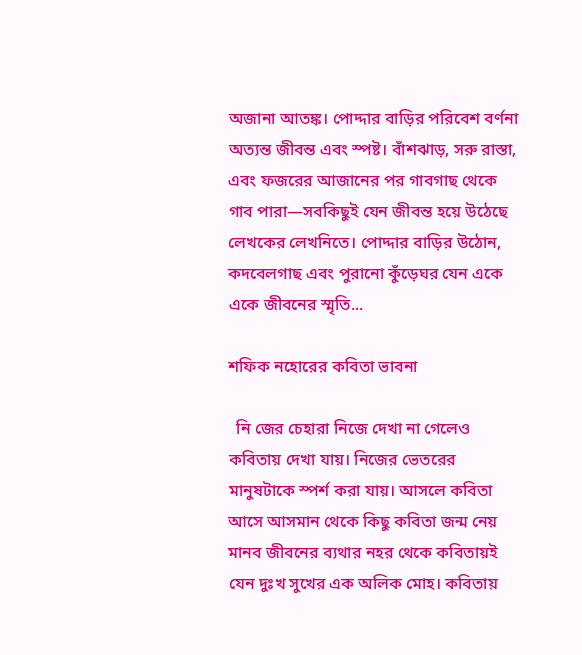অজানা আতঙ্ক। পোদ্দার বাড়ির পরিবেশ বর্ণনা অত্যন্ত জীবন্ত এবং স্পষ্ট। বাঁশঝাড়, সরু রাস্তা, এবং ফজরের আজানের পর গাবগাছ থেকে গাব পারা—সবকিছুই যেন জীবন্ত হয়ে উঠেছে লেখকের লেখনিতে। পোদ্দার বাড়ির উঠোন, কদবেলগাছ এবং পুরানো কুঁড়েঘর যেন একে একে জীবনের স্মৃতি...

শফিক নহোরের কবিতা ভাবনা

  নি জের চেহারা নিজে দেখা না গেলেও কবিতায় দেখা যায়। নিজের ভেতরের মানুষটাকে স্পর্শ করা যায়। আসলে কবিতা আসে আসমান থেকে কিছু কবিতা জন্ম নেয় মানব জীবনের ব্যথার নহর থেকে কবিতায়ই যেন দুঃখ সুখের এক অলিক মোহ। কবিতায়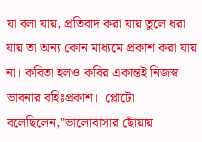যা বলা যায়, প্রতিবাদ করা যায় তুলে ধরা যায় তা অন্য কোন মাধ্যমে প্রকাশ করা যায় না। কবিতা হলও কবির একান্তই নিজস্ব ভাবনার বহিঃপ্রকাশ।  প্লোটো বলেছিলেন,"ভালোবাসার ছোঁয়ায়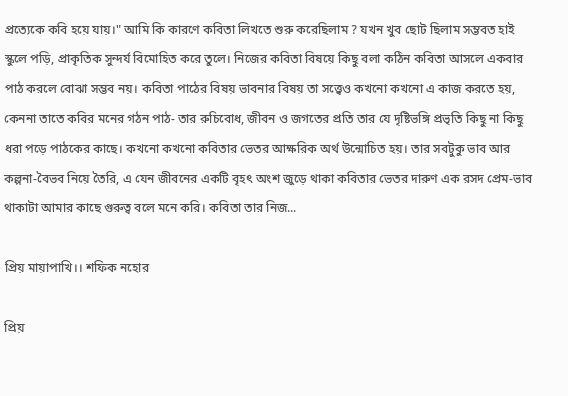প্রত্যেকে কবি হয়ে যায়।" আমি কি কারণে কবিতা লিখতে শুরু করেছিলাম ? যখন খুব ছোট ছিলাম সম্ভবত হাই স্কুলে পড়ি, প্রাকৃতিক সুন্দর্য বিমোহিত করে তুলে। নিজের কবিতা বিষয়ে কিছু বলা কঠিন কবিতা আসলে একবার পাঠ করলে বোঝা সম্ভব নয়। কবিতা পাঠের বিষয় ভাবনার বিষয় তা সত্ত্বেও কখনো কখনো এ কাজ করতে হয়, কেননা তাতে কবির মনের গঠন পাঠ- তার রুচিবোধ, জীবন ও জগতের প্রতি তার যে দৃষ্টিভঙ্গি প্রভৃতি কিছু না কিছু ধরা পড়ে পাঠকের কাছে। কখনো কখনো কবিতার ভেতর আক্ষরিক অর্থ উন্মোচিত হয়। তার সবটুকু ভাব আর কল্পনা-বৈভব নিয়ে তৈরি, এ যেন জীবনের একটি বৃহৎ অংশ জুড়ে থাকা কবিতার ভেতর দারুণ এক রসদ প্রেম-ভাব থাকাটা আমার কাছে গুরুত্ব বলে মনে করি। কবিতা তার নিজ...

প্রিয় মায়াপাখি।। শফিক নহোর

প্রিয়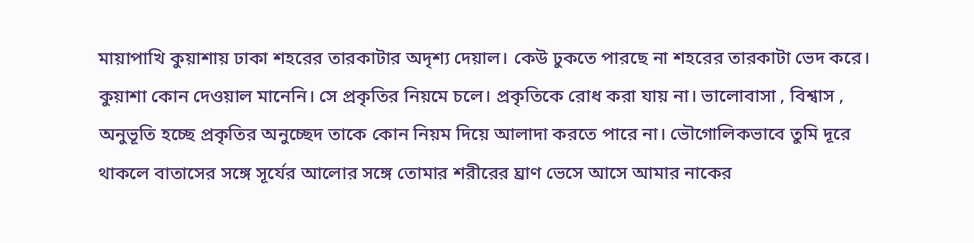মায়াপাখি কুয়াশায় ঢাকা শহরের তারকাটার অদৃশ্য দেয়াল। কেউ ঢুকতে পারছে না শহরের তারকাটা ভেদ করে। কুয়াশা কোন দেওয়াল মানেনি। সে প্রকৃতির নিয়মে চলে। প্রকৃতিকে রোধ করা যায় না। ভালোবাসা , বিশ্বাস , অনুভূতি হচ্ছে প্রকৃতির অনুচ্ছেদ তাকে কোন নিয়ম দিয়ে আলাদা করতে পারে না। ভৌগোলিকভাবে তুমি দূরে থাকলে বাতাসের সঙ্গে সূর্যের আলোর সঙ্গে তোমার শরীরের ঘ্রাণ ভেসে আসে আমার নাকের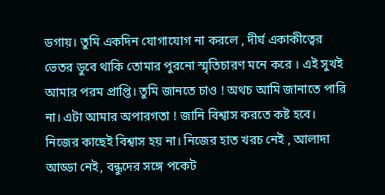ডগায়। তুমি একদিন যোগাযোগ না করলে , দীর্ঘ একাকীত্বের ভেতর ডুবে থাকি তোমার পুরনো স্মৃতিচারণ মনে করে । এই সুখই আমার পরম প্রাপ্তি। তুমি জানতে চাও ! অথচ আমি জানাতে পারি না। এটা আমার অপারগতা ! জানি বিশ্বাস করতে কষ্ট হবে। নিজের কাছেই বিশ্বাস হয় না। নিজের হাত খরচ নেই , আলাদা আড্ডা নেই, বন্ধুদের সঙ্গে পকেট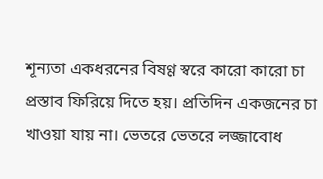শূন্যতা একধরনের বিষণ্ণ স্বরে কারো কারো চা প্রস্তাব ফিরিয়ে দিতে হয়। প্রতিদিন একজনের চা খাওয়া যায় না। ভেতরে ভেতরে লজ্জাবোধ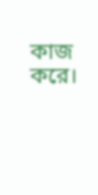কাজ করে।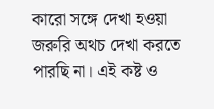কারো সঙ্গে দেখা হওয়া জরুরি অথচ দেখা করতে পারছি না। এই কষ্ট ও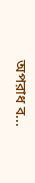অপরাধ ব...